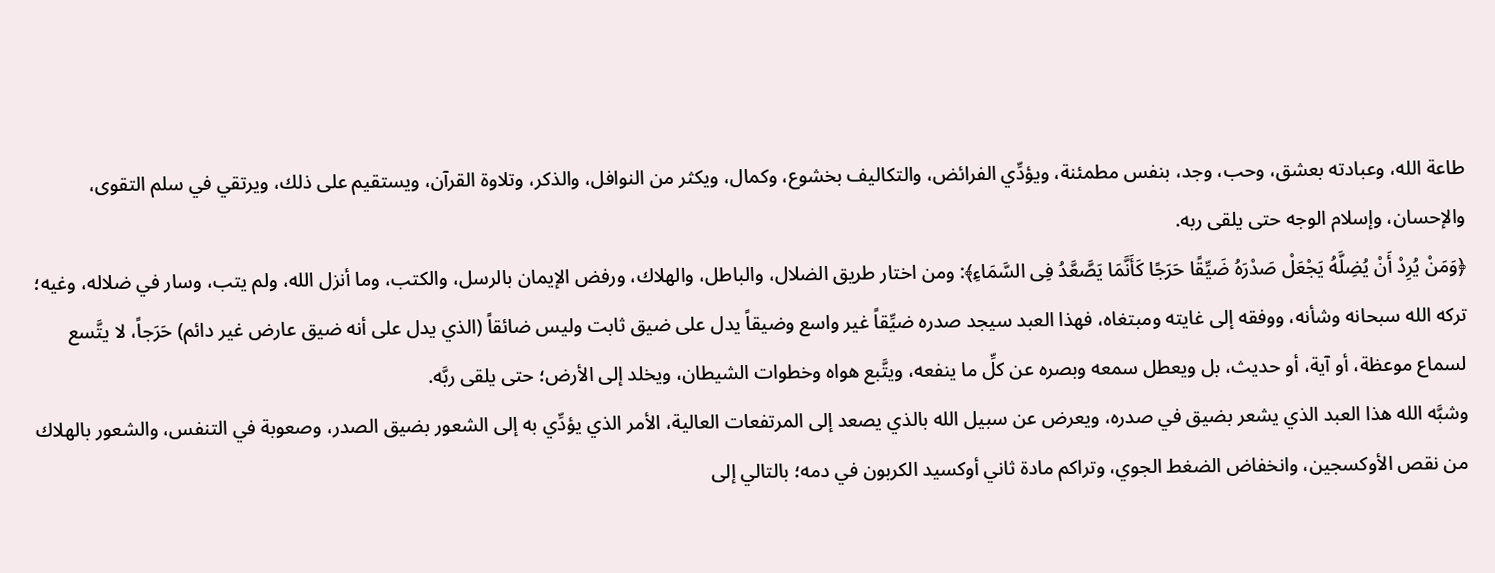طاعة الله، وعبادته بعشق، وحب، وجد، بنفس مطمئنة، ويؤدِّي الفرائض، والتكاليف بخشوع، وكمال، ويكثر من النوافل، والذكر، وتلاوة القرآن، ويستقيم على ذلك، ويرتقي في سلم التقوى، والإحسان، وإسلام الوجه حتى يلقى ربه.
﴿وَمَنْ يُرِدْ أَنْ يُضِلَّهُ يَجْعَلْ صَدْرَهُ ضَيِّقًا حَرَجًا كَأَنَّمَا يَصَّعَّدُ فِى السَّمَاءِ﴾: ومن اختار طريق الضلال، والباطل، والهلاك، ورفض الإيمان بالرسل، والكتب، وما أنزل الله، ولم يتب، وسار في ضلاله، وغيه؛ تركه الله سبحانه وشأنه، ووفقه إلى غايته ومبتغاه، فهذا العبد سيجد صدره ضيِّقاً غير واسع وضيقاً يدل على ضيق ثابت وليس ضائقاً (الذي يدل على أنه ضيق عارض غير دائم) حَرَجاً، لا يتَّسع لسماع موعظة، أو آية، أو حديث، بل ويعطل سمعه وبصره عن كلِّ ما ينفعه، ويتَّبع هواه وخطوات الشيطان، ويخلد إلى الأرض؛ حتى يلقى ربَّه.
وشبَّه الله هذا العبد الذي يشعر بضيق في صدره، ويعرض عن سبيل الله بالذي يصعد إلى المرتفعات العالية، الأمر الذي يؤدِّي به إلى الشعور بضيق الصدر، وصعوبة في التنفس، والشعور بالهلاك من نقص الأوكسجين، وانخفاض الضغط الجوي، وتراكم مادة ثاني أوكسيد الكربون في دمه؛ بالتالي إلى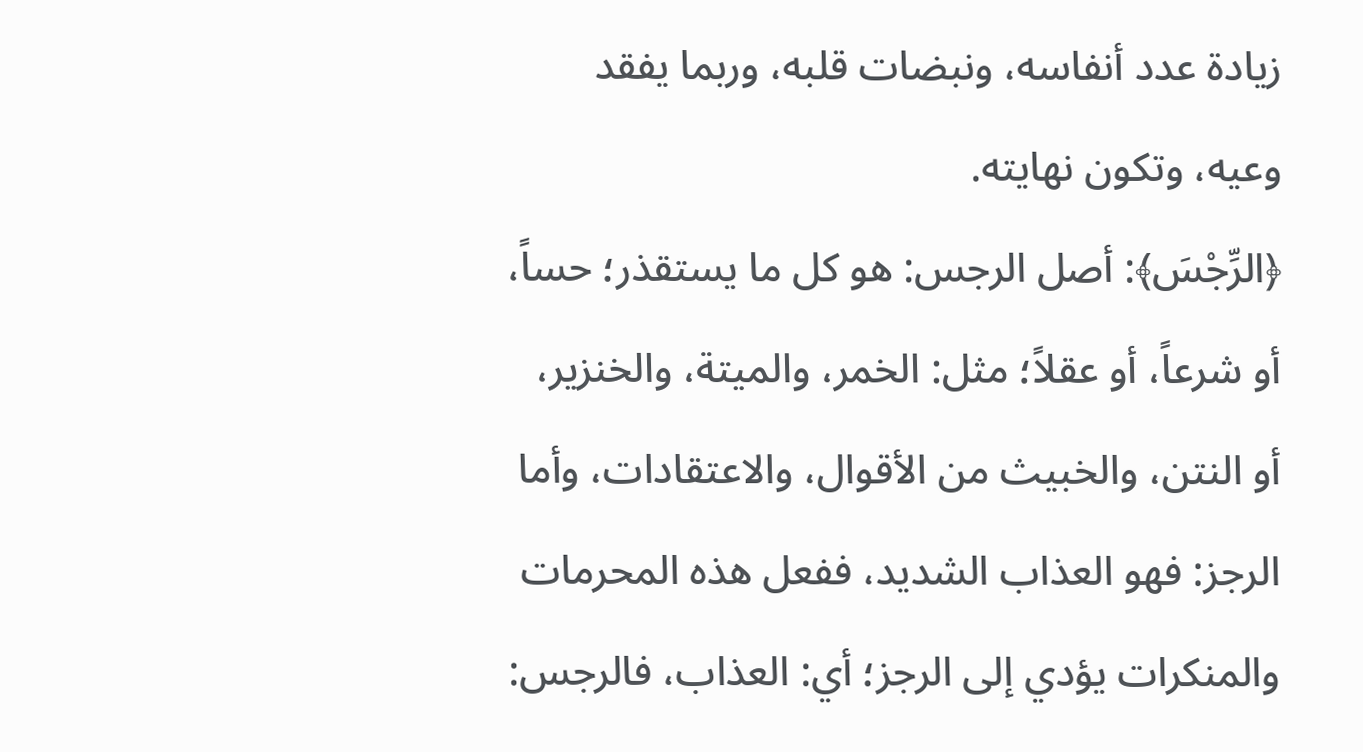زيادة عدد أنفاسه، ونبضات قلبه، وربما يفقد وعيه، وتكون نهايته.
﴿الرِّجْسَ﴾: أصل الرجس: هو كل ما يستقذر؛ حساً، أو شرعاً، أو عقلاً؛ مثل: الخمر، والميتة، والخنزير، أو النتن، والخبيث من الأقوال، والاعتقادات، وأما الرجز: فهو العذاب الشديد، ففعل هذه المحرمات والمنكرات يؤدي إلى الرجز؛ أي: العذاب، فالرجس: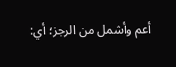أعم وأشمل من الرجز؛ أي: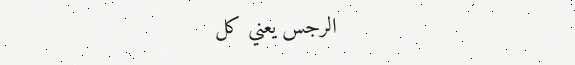الرجس يعني كل